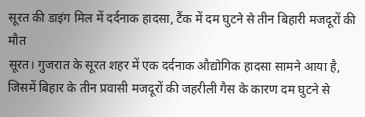सूरत की डाइंग मिल में दर्दनाक हादसा, टैंक में दम घुटने से तीन बिहारी मजदूरों की मौत
सूरत। गुजरात के सूरत शहर में एक दर्दनाक औद्योगिक हादसा सामने आया है, जिसमें बिहार के तीन प्रवासी मजदूरों की जहरीली गैस के कारण दम घुटने से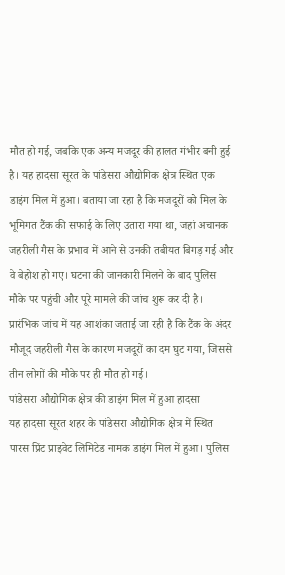मौत हो गई, जबकि एक अन्य मजदूर की हालत गंभीर बनी हुई है। यह हादसा सूरत के पांडेसरा औद्योगिक क्षेत्र स्थित एक डाइंग मिल में हुआ। बताया जा रहा है कि मजदूरों को मिल के भूमिगत टैंक की सफाई के लिए उतारा गया था, जहां अचानक जहरीली गैस के प्रभाव में आने से उनकी तबीयत बिगड़ गई और वे बेहोश हो गए। घटना की जानकारी मिलने के बाद पुलिस मौके पर पहुंची और पूरे मामले की जांच शुरू कर दी है। प्रारंभिक जांच में यह आशंका जताई जा रही है कि टैंक के अंदर मौजूद जहरीली गैस के कारण मजदूरों का दम घुट गया, जिससे तीन लोगों की मौके पर ही मौत हो गई।
पांडेसरा औद्योगिक क्षेत्र की डाइंग मिल में हुआ हादसा
यह हादसा सूरत शहर के पांडेसरा औद्योगिक क्षेत्र में स्थित पारस प्रिंट प्राइवेट लिमिटेड नामक डाइंग मिल में हुआ। पुलिस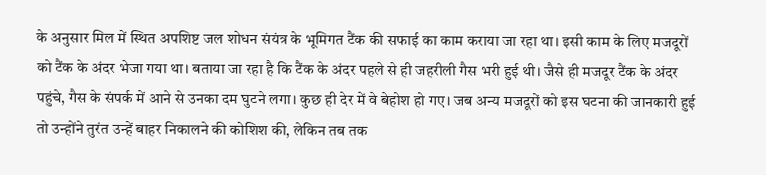के अनुसार मिल में स्थित अपशिष्ट जल शोधन संयंत्र के भूमिगत टैंक की सफाई का काम कराया जा रहा था। इसी काम के लिए मजदूरों को टैंक के अंदर भेजा गया था। बताया जा रहा है कि टैंक के अंदर पहले से ही जहरीली गैस भरी हुई थी। जैसे ही मजदूर टैंक के अंदर पहुंचे, गैस के संपर्क में आने से उनका दम घुटने लगा। कुछ ही देर में वे बेहोश हो गए। जब अन्य मजदूरों को इस घटना की जानकारी हुई तो उन्होंने तुरंत उन्हें बाहर निकालने की कोशिश की, लेकिन तब तक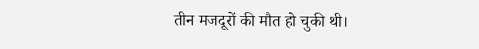तीन मजदूरों की मौत हो चुकी थी।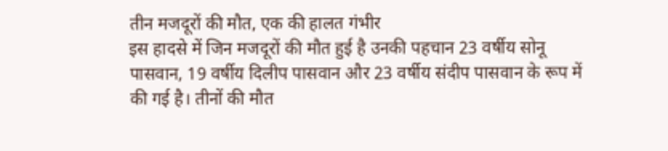तीन मजदूरों की मौत, एक की हालत गंभीर
इस हादसे में जिन मजदूरों की मौत हुई है उनकी पहचान 23 वर्षीय सोनू पासवान, 19 वर्षीय दिलीप पासवान और 23 वर्षीय संदीप पासवान के रूप में की गई है। तीनों की मौत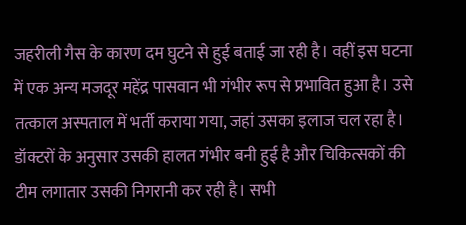जहरीली गैस के कारण दम घुटने से हुई बताई जा रही है। वहीं इस घटना में एक अन्य मजदूर महेंद्र पासवान भी गंभीर रूप से प्रभावित हुआ है। उसे तत्काल अस्पताल में भर्ती कराया गया, जहां उसका इलाज चल रहा है। डॉक्टरों के अनुसार उसकी हालत गंभीर बनी हुई है और चिकित्सकों की टीम लगातार उसकी निगरानी कर रही है। सभी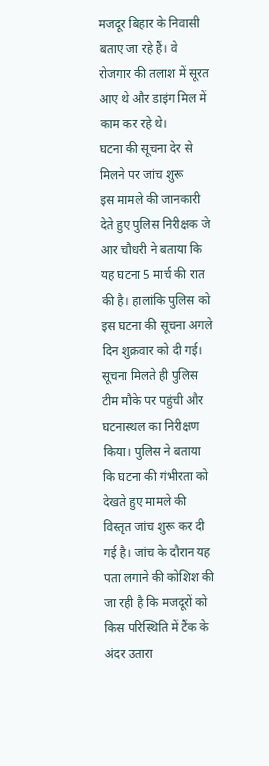मजदूर बिहार के निवासी बताए जा रहे हैं। वे रोजगार की तलाश में सूरत आए थे और डाइंग मिल में काम कर रहे थे।
घटना की सूचना देर से मिलने पर जांच शुरू
इस मामले की जानकारी देते हुए पुलिस निरीक्षक जे आर चौधरी ने बताया कि यह घटना 5 मार्च की रात की है। हालांकि पुलिस को इस घटना की सूचना अगले दिन शुक्रवार को दी गई। सूचना मिलते ही पुलिस टीम मौके पर पहुंची और घटनास्थल का निरीक्षण किया। पुलिस ने बताया कि घटना की गंभीरता को देखते हुए मामले की विस्तृत जांच शुरू कर दी गई है। जांच के दौरान यह पता लगाने की कोशिश की जा रही है कि मजदूरों को किस परिस्थिति में टैंक के अंदर उतारा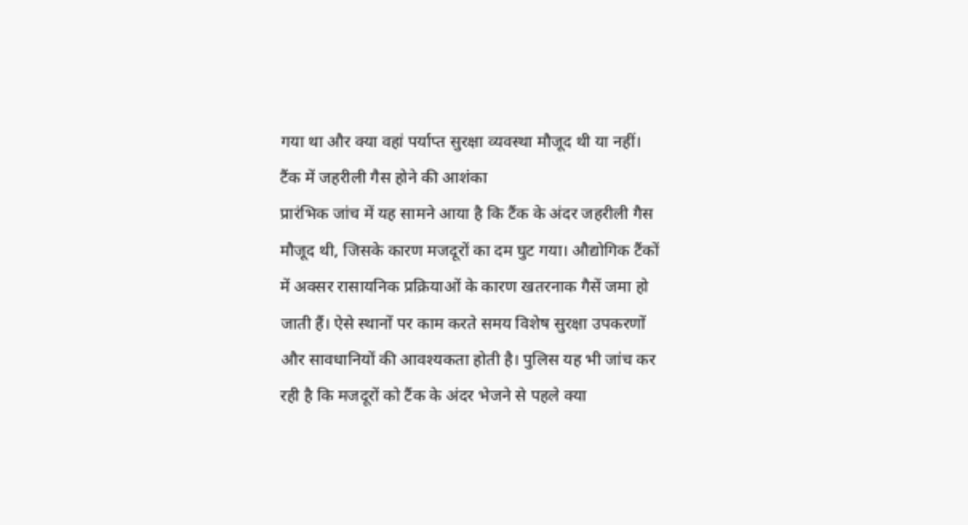गया था और क्या वहां पर्याप्त सुरक्षा व्यवस्था मौजूद थी या नहीं।
टैंक में जहरीली गैस होने की आशंका
प्रारंभिक जांच में यह सामने आया है कि टैंक के अंदर जहरीली गैस मौजूद थी, जिसके कारण मजदूरों का दम घुट गया। औद्योगिक टैंकों में अक्सर रासायनिक प्रक्रियाओं के कारण खतरनाक गैसें जमा हो जाती हैं। ऐसे स्थानों पर काम करते समय विशेष सुरक्षा उपकरणों और सावधानियों की आवश्यकता होती है। पुलिस यह भी जांच कर रही है कि मजदूरों को टैंक के अंदर भेजने से पहले क्या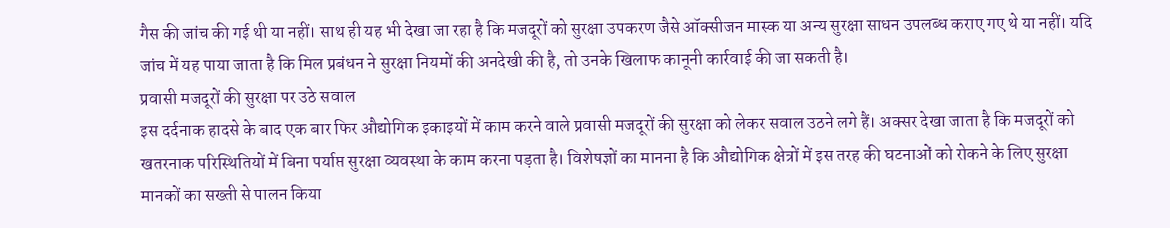गैस की जांच की गई थी या नहीं। साथ ही यह भी देखा जा रहा है कि मजदूरों को सुरक्षा उपकरण जैसे ऑक्सीजन मास्क या अन्य सुरक्षा साधन उपलब्ध कराए गए थे या नहीं। यदि जांच में यह पाया जाता है कि मिल प्रबंधन ने सुरक्षा नियमों की अनदेखी की है, तो उनके खिलाफ कानूनी कार्रवाई की जा सकती है।
प्रवासी मजदूरों की सुरक्षा पर उठे सवाल
इस दर्दनाक हादसे के बाद एक बार फिर औद्योगिक इकाइयों में काम करने वाले प्रवासी मजदूरों की सुरक्षा को लेकर सवाल उठने लगे हैं। अक्सर देखा जाता है कि मजदूरों को खतरनाक परिस्थितियों में बिना पर्याप्त सुरक्षा व्यवस्था के काम करना पड़ता है। विशेषज्ञों का मानना है कि औद्योगिक क्षेत्रों में इस तरह की घटनाओं को रोकने के लिए सुरक्षा मानकों का सख्ती से पालन किया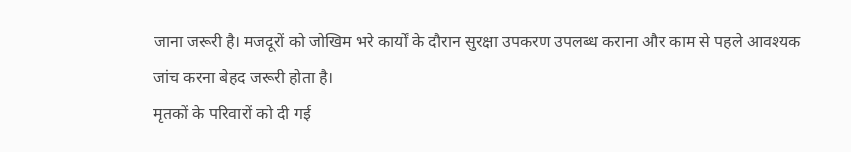जाना जरूरी है। मजदूरों को जोखिम भरे कार्यों के दौरान सुरक्षा उपकरण उपलब्ध कराना और काम से पहले आवश्यक जांच करना बेहद जरूरी होता है।
मृतकों के परिवारों को दी गई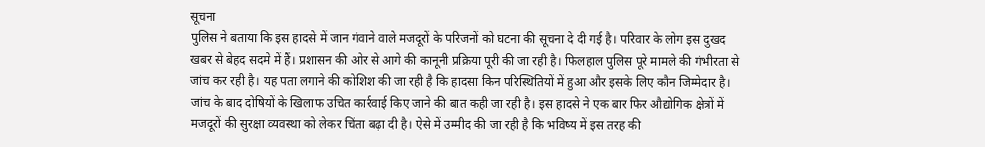सूचना
पुलिस ने बताया कि इस हादसे में जान गंवाने वाले मजदूरों के परिजनों को घटना की सूचना दे दी गई है। परिवार के लोग इस दुखद खबर से बेहद सदमे में हैं। प्रशासन की ओर से आगे की कानूनी प्रक्रिया पूरी की जा रही है। फिलहाल पुलिस पूरे मामले की गंभीरता से जांच कर रही है। यह पता लगाने की कोशिश की जा रही है कि हादसा किन परिस्थितियों में हुआ और इसके लिए कौन जिम्मेदार है। जांच के बाद दोषियों के खिलाफ उचित कार्रवाई किए जाने की बात कही जा रही है। इस हादसे ने एक बार फिर औद्योगिक क्षेत्रों में मजदूरों की सुरक्षा व्यवस्था को लेकर चिंता बढ़ा दी है। ऐसे में उम्मीद की जा रही है कि भविष्य में इस तरह की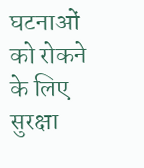घटनाओं को रोकने के लिए सुरक्षा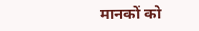मानकों को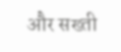और सख्ती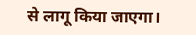से लागू किया जाएगा।